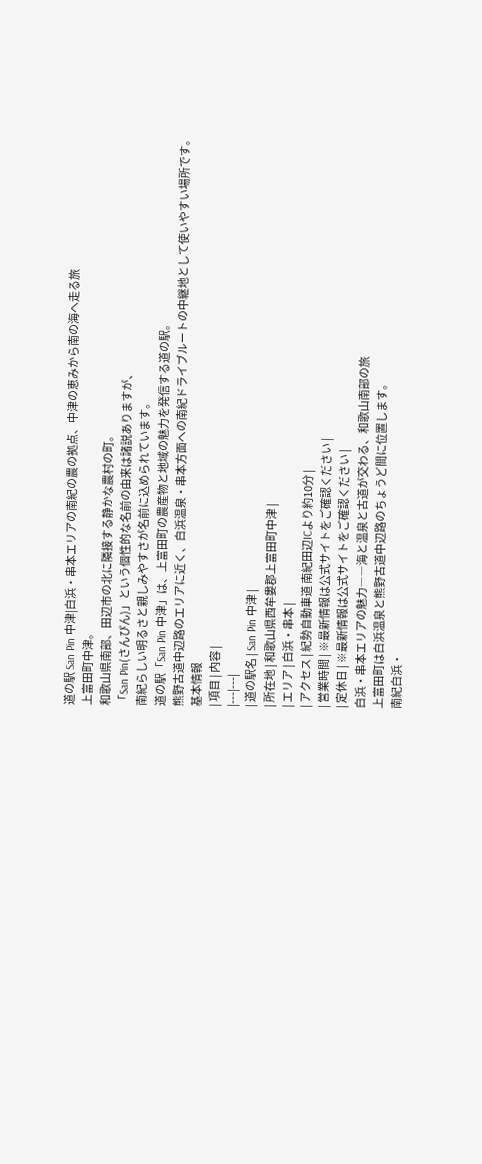道の駅 San Pin 中津|白浜・串本エリアの南紀の農の拠点、中津の恵みから南の海へ走る旅
上富田町中津。
和歌山県南部、田辺市の北に隣接する静かな農村の町。
「San Pin(さんぴん)」という個性的な名前の由来は諸説ありますが、
南紀らしい明るさと親しみやすさが名前に込められています。
道の駅「San Pin 中津」は、上富田町の農産物と地域の魅力を発信する道の駅。
熊野古道中辺路のエリアに近く、白浜温泉・串本方面への南紀ドライブルートの中継地として使いやすい場所です。
基本情報
| 項目 | 内容 |
|---|---|
| 道の駅名 | San Pin 中津 |
| 所在地 | 和歌山県西牟婁郡上富田町中津 |
| エリア | 白浜・串本 |
| アクセス | 紀勢自動車道 南紀田辺ICより約10分 |
| 営業時間 | ※最新情報は公式サイトをご確認ください |
| 定休日 | ※最新情報は公式サイトをご確認ください |
白浜・串本エリアの魅力――海と温泉と古道が交わる、和歌山南部の旅
上富田町は白浜温泉と熊野古道中辺路のちょうど間に位置します。
南紀白浜・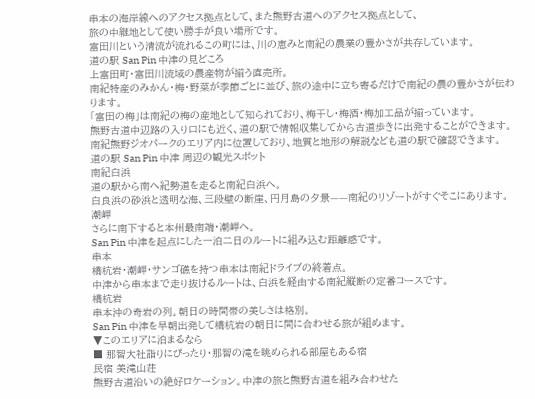串本の海岸線へのアクセス拠点として、また熊野古道へのアクセス拠点として、
旅の中継地として使い勝手が良い場所です。
富田川という清流が流れるこの町には、川の恵みと南紀の農業の豊かさが共存しています。
道の駅 San Pin 中津の見どころ
上富田町・富田川流域の農産物が揃う直売所。
南紀特産のみかん・梅・野菜が季節ごとに並び、旅の途中に立ち寄るだけで南紀の農の豊かさが伝わります。
「富田の梅」は南紀の梅の産地として知られており、梅干し・梅酒・梅加工品が揃っています。
熊野古道中辺路の入り口にも近く、道の駅で情報収集してから古道歩きに出発することができます。
南紀熊野ジオパークのエリア内に位置しており、地質と地形の解説なども道の駅で確認できます。
道の駅 San Pin 中津 周辺の観光スポット
南紀白浜
道の駅から南へ紀勢道を走ると南紀白浜へ。
白良浜の砂浜と透明な海、三段壁の断崖、円月島の夕景——南紀のリゾートがすぐそこにあります。
潮岬
さらに南下すると本州最南端・潮岬へ。
San Pin 中津を起点にした一泊二日のルートに組み込む距離感です。
串本
橋杭岩・潮岬・サンゴ礁を持つ串本は南紀ドライブの終着点。
中津から串本まで走り抜けるルートは、白浜を経由する南紀縦断の定番コースです。
橋杭岩
串本沖の奇岩の列。朝日の時間帯の美しさは格別。
San Pin 中津を早朝出発して橋杭岩の朝日に間に合わせる旅が組めます。
▼このエリアに泊まるなら
■ 那智大社詣りにぴったり・那智の滝を眺められる部屋もある宿
民宿 美滝山荘
熊野古道沿いの絶好ロケーション。中津の旅と熊野古道を組み合わせた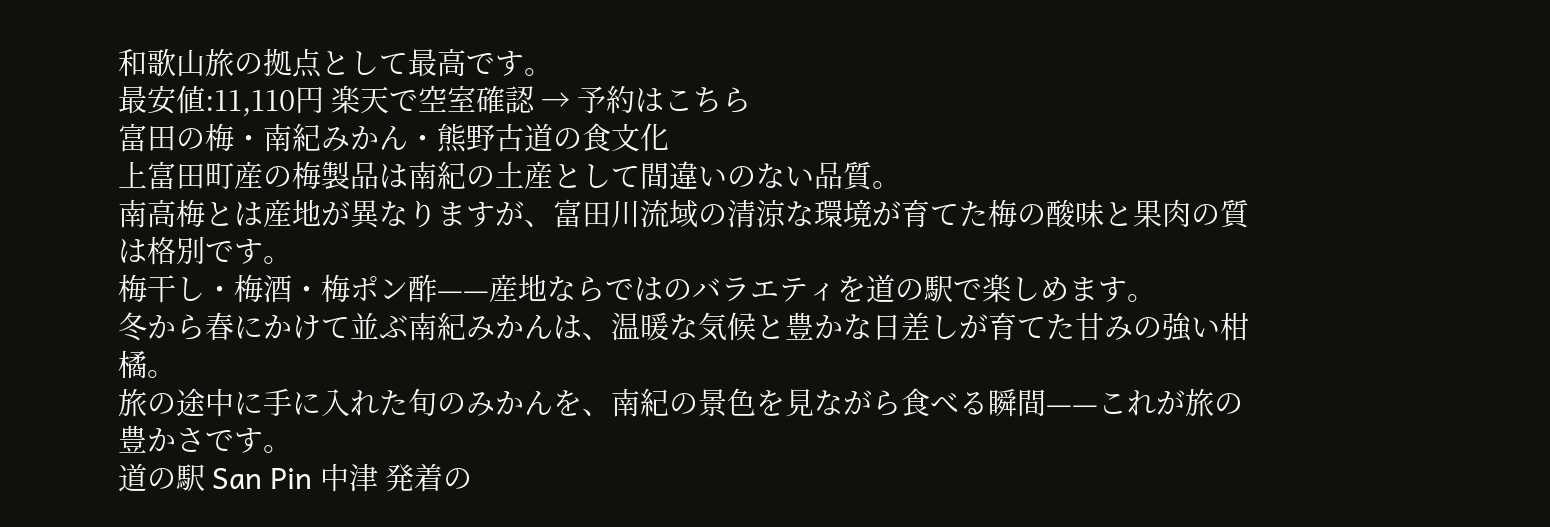和歌山旅の拠点として最高です。
最安値:11,110円 楽天で空室確認 → 予約はこちら
富田の梅・南紀みかん・熊野古道の食文化
上富田町産の梅製品は南紀の土産として間違いのない品質。
南高梅とは産地が異なりますが、富田川流域の清涼な環境が育てた梅の酸味と果肉の質は格別です。
梅干し・梅酒・梅ポン酢——産地ならではのバラエティを道の駅で楽しめます。
冬から春にかけて並ぶ南紀みかんは、温暖な気候と豊かな日差しが育てた甘みの強い柑橘。
旅の途中に手に入れた旬のみかんを、南紀の景色を見ながら食べる瞬間——これが旅の豊かさです。
道の駅 San Pin 中津 発着の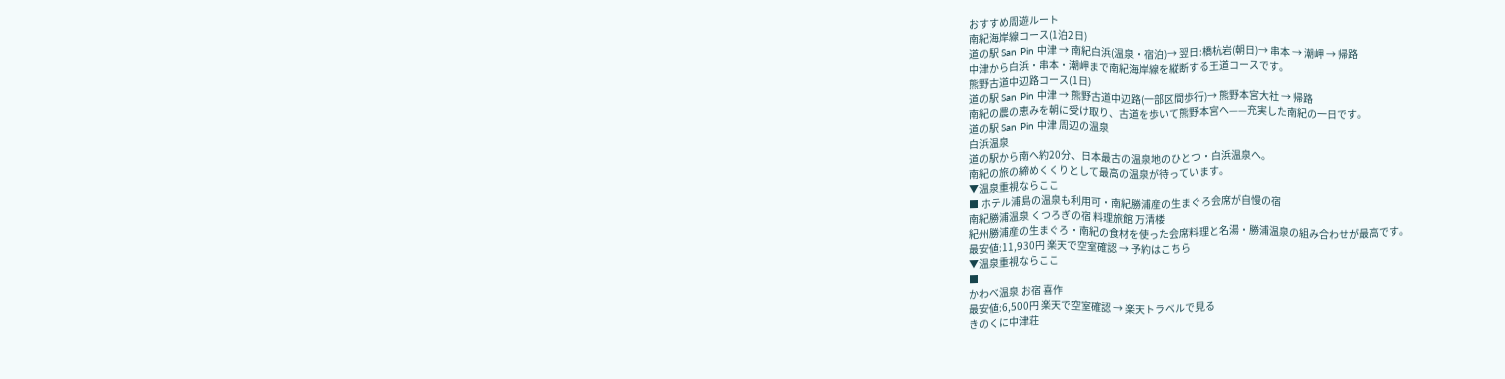おすすめ周遊ルート
南紀海岸線コース(1泊2日)
道の駅 San Pin 中津 → 南紀白浜(温泉・宿泊)→ 翌日:橋杭岩(朝日)→ 串本 → 潮岬 → 帰路
中津から白浜・串本・潮岬まで南紀海岸線を縦断する王道コースです。
熊野古道中辺路コース(1日)
道の駅 San Pin 中津 → 熊野古道中辺路(一部区間歩行)→ 熊野本宮大社 → 帰路
南紀の農の恵みを朝に受け取り、古道を歩いて熊野本宮へ——充実した南紀の一日です。
道の駅 San Pin 中津 周辺の温泉
白浜温泉
道の駅から南へ約20分、日本最古の温泉地のひとつ・白浜温泉へ。
南紀の旅の締めくくりとして最高の温泉が待っています。
▼温泉重視ならここ
■ ホテル浦島の温泉も利用可・南紀勝浦産の生まぐろ会席が自慢の宿
南紀勝浦温泉 くつろぎの宿 料理旅館 万清楼
紀州勝浦産の生まぐろ・南紀の食材を使った会席料理と名湯・勝浦温泉の組み合わせが最高です。
最安値:11,930円 楽天で空室確認 → 予約はこちら
▼温泉重視ならここ
■
かわべ温泉 お宿 喜作
最安値:6,500円 楽天で空室確認 → 楽天トラベルで見る
きのくに中津荘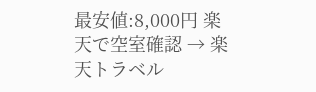最安値:8,000円 楽天で空室確認 → 楽天トラベル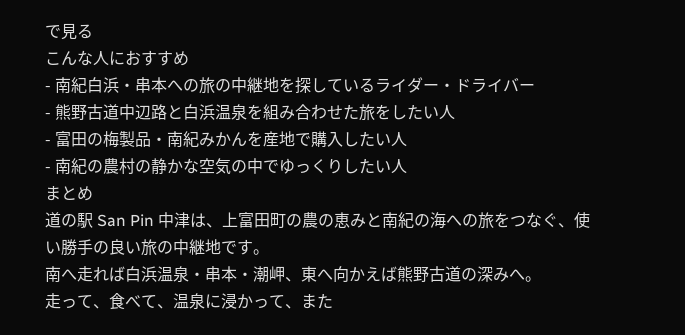で見る
こんな人におすすめ
- 南紀白浜・串本への旅の中継地を探しているライダー・ドライバー
- 熊野古道中辺路と白浜温泉を組み合わせた旅をしたい人
- 富田の梅製品・南紀みかんを産地で購入したい人
- 南紀の農村の静かな空気の中でゆっくりしたい人
まとめ
道の駅 San Pin 中津は、上富田町の農の恵みと南紀の海への旅をつなぐ、使い勝手の良い旅の中継地です。
南へ走れば白浜温泉・串本・潮岬、東へ向かえば熊野古道の深みへ。
走って、食べて、温泉に浸かって、また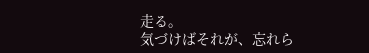走る。
気づけばそれが、忘れら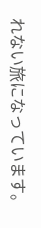れない旅になっています。